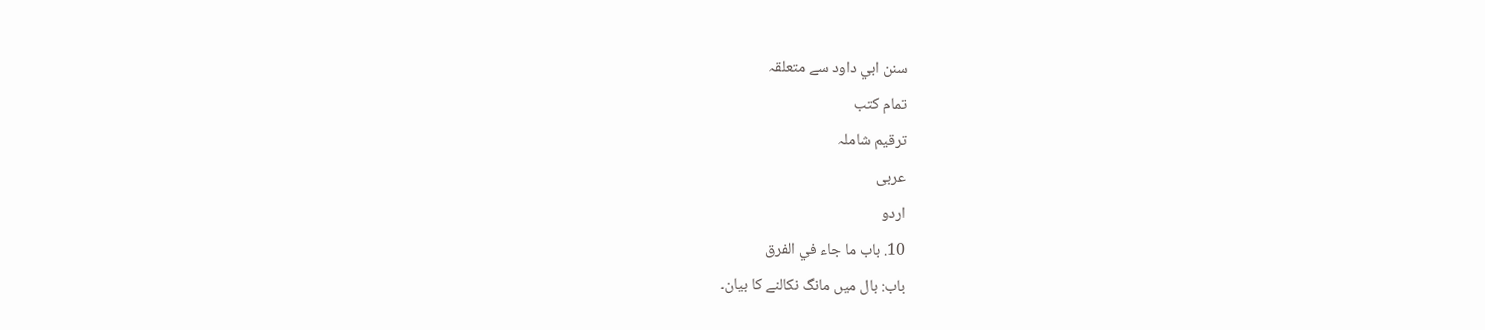سنن ابي داود سے متعلقہ
تمام کتب
ترقیم شاملہ
عربی
اردو
10. باب ما جاء في الفرق
باب: بال میں مانگ نکالنے کا بیان۔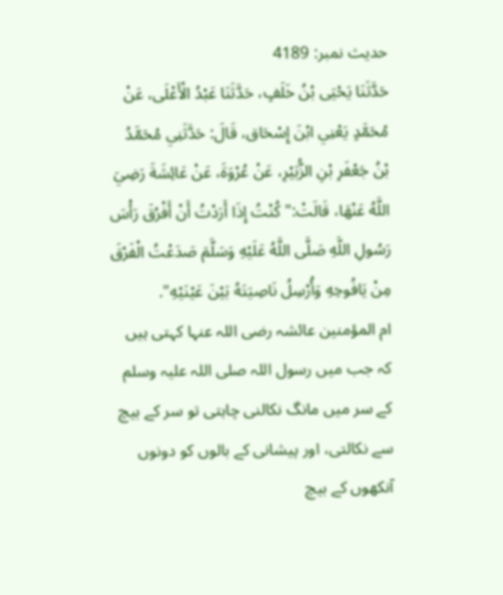حدیث نمبر: 4189
حَدَّثَنَا يَحْيَى بْنُ خَلَفٍ، حَدَّثَنَا عَبْدُ الْأَعْلَى، عَنْ مُحَمَّدٍ يَعْنِي ابْنَ إِسْحَاق، قَالَ: حَدَّثَنِي مُحَمَّدُ بْنُ جَعْفَرِ بْنِ الزُّبَيْرِ، عَنْ عُرْوَةَ، عَنْ عَائِشَةَ رَضِيَ اللَّهُ عَنْهَا، قَالَتْ:" كُنْتُ إِذَا أَرَدْتُ أَنْ أَفْرُقَ رَأْسَ رَسُولِ اللَّهِ صَلَّى اللَّهُ عَلَيْهِ وَسَلَّمَ صَدَعْتُ الْفَرْقَ مِنْ يَافُوخِهِ وَأُرْسِلُ نَاصِيَتَهُ بَيْنَ عَيْنَيْهِ".
ام المؤمنین عائشہ رضی اللہ عنہا کہتی ہیں کہ جب میں رسول اللہ صلی اللہ علیہ وسلم کے سر میں مانگ نکالنی چاہتی تو سر کے بیچ سے نکالتی، اور پیشانی کے بالوں کو دونوں آنکھوں کے بیچ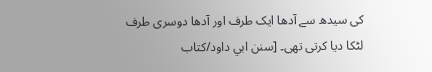کی سیدھ سے آدھا ایک طرف اور آدھا دوسری طرف لٹکا دیا کرتی تھی۔ [سنن ابي داود/كتاب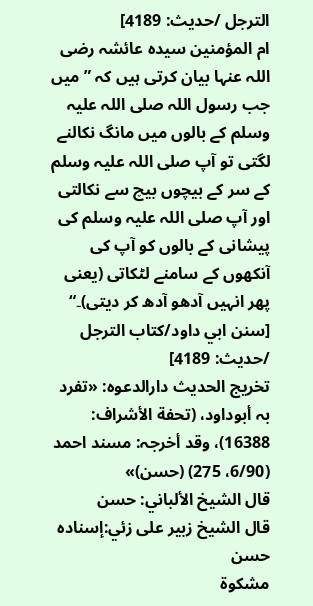الترجل /حدیث: 4189]
ام المؤمنین سیدہ عائشہ رضی اللہ عنہا بیان کرتی ہیں کہ ”میں جب رسول اللہ صلی اللہ علیہ وسلم کے بالوں میں مانگ نکالنے لگتی تو آپ صلی اللہ علیہ وسلم کے سر کے بیچوں بیچ سے نکالتی اور آپ صلی اللہ علیہ وسلم کی پیشانی کے بالوں کو آپ کی آنکھوں کے سامنے لٹکاتی (یعنی پھر انہیں آدھو آدھ کر دیتی)۔“ [سنن ابي داود/كتاب الترجل /حدیث: 4189]
تخریج الحدیث دارالدعوہ: «تفرد بہ أبوداود، (تحفة الأشراف: 16388)، وقد أخرجہ: مسند احمد (6/90، 275) (حسن)»
قال الشيخ الألباني: حسن
قال الشيخ زبير على زئي:إسناده حسن
مشكوة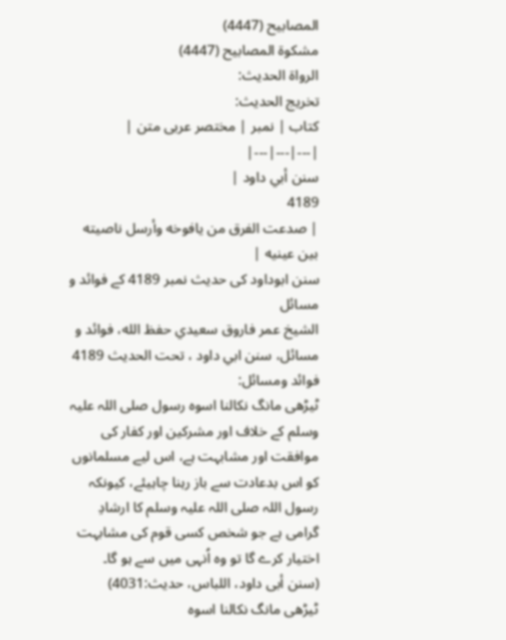المصابيح (4447)
مشكوة المصابيح (4447)
الرواة الحديث:
تخريج الحديث:
کتاب | نمبر | مختصر عربی متن |
|---|---|---|
سنن أبي داود |
4189
| صدعت الفرق من يافوخه وأرسل ناصيته بين عينيه |
سنن ابوداود کی حدیث نمبر 4189 کے فوائد و مسائل
الشيخ عمر فاروق سعيدي حفظ الله، فوائد و مسائل، سنن ابي داود ، تحت الحديث 4189
فوائد ومسائل:
ٹیڑھی مانگ نکالنا اسوہ رسول صلی اللہ علیہ وسلم کے خلاف اور مشرکین اور کفار کی موافقت اور مشابہت ہے، اس لیے مسلمانوں کو اس بدعادت سے باز رہنا چاہیئے، کیونکہ رسول اللہ صلی اللہ علیہ وسلم کا ارشادِ گرامی ہے جو شخص کسی قوم کی مشابہت اختیار کرے گا تو وہ اُنہی میں سے ہو گا۔
(سنن أبی داود، اللباس، حدیث:4031)
ٹیڑھی مانگ نکالنا اسوہ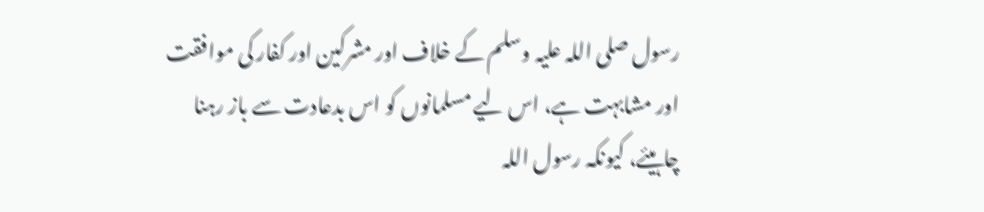رسول صلی اللہ علیہ وسلم کے خلاف اور مشرکین اور کفار کی موافقت اور مشابہت ہے، اس لیے مسلمانوں کو اس بدعادت سے باز رہنا چاہیئے، کیونکہ رسول اللہ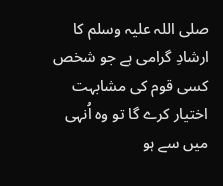صلی اللہ علیہ وسلم کا ارشادِ گرامی ہے جو شخص کسی قوم کی مشابہت اختیار کرے گا تو وہ اُنہی میں سے ہو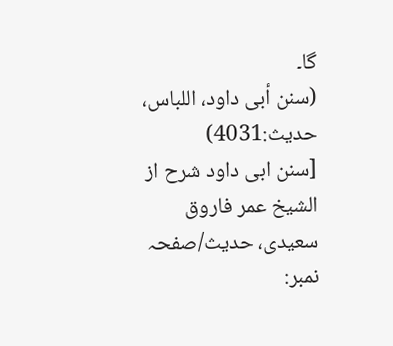گا۔
(سنن أبی داود، اللباس، حدیث:4031)
[سنن ابی داود شرح از الشیخ عمر فاروق سعیدی، حدیث/صفحہ نمبر: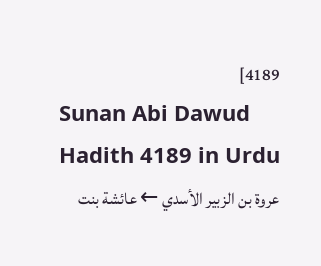4189]
Sunan Abi Dawud Hadith 4189 in Urdu
عروة بن الزبير الأسدي ← عائشة بنت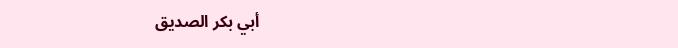أبي بكر الصديق